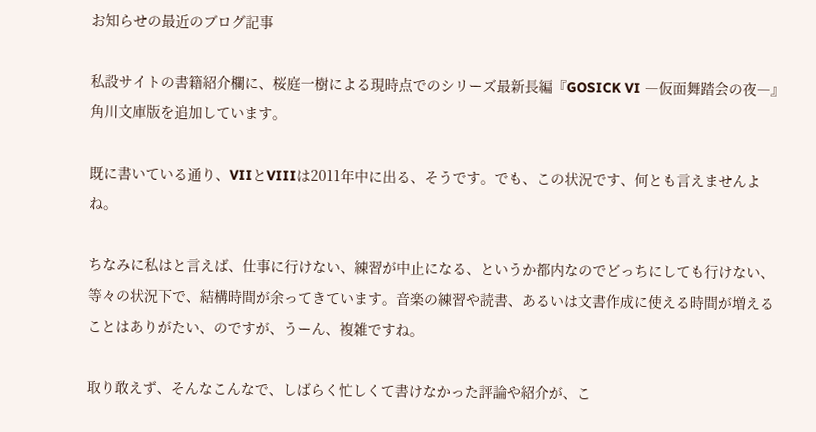お知らせの最近のブログ記事

私設サイトの書籍紹介欄に、桜庭一樹による現時点でのシリーズ最新長編『GOSICK VI ―仮面舞踏会の夜―』角川文庫版を追加しています。

既に書いている通り、VIIとVIIIは2011年中に出る、そうです。でも、この状況です、何とも言えませんよね。

ちなみに私はと言えば、仕事に行けない、練習が中止になる、というか都内なのでどっちにしても行けない、等々の状況下で、結構時間が余ってきています。音楽の練習や読書、あるいは文書作成に使える時間が増えることはありがたい、のですが、うーん、複雑ですね。

取り敢えず、そんなこんなで、しばらく忙しくて書けなかった評論や紹介が、こ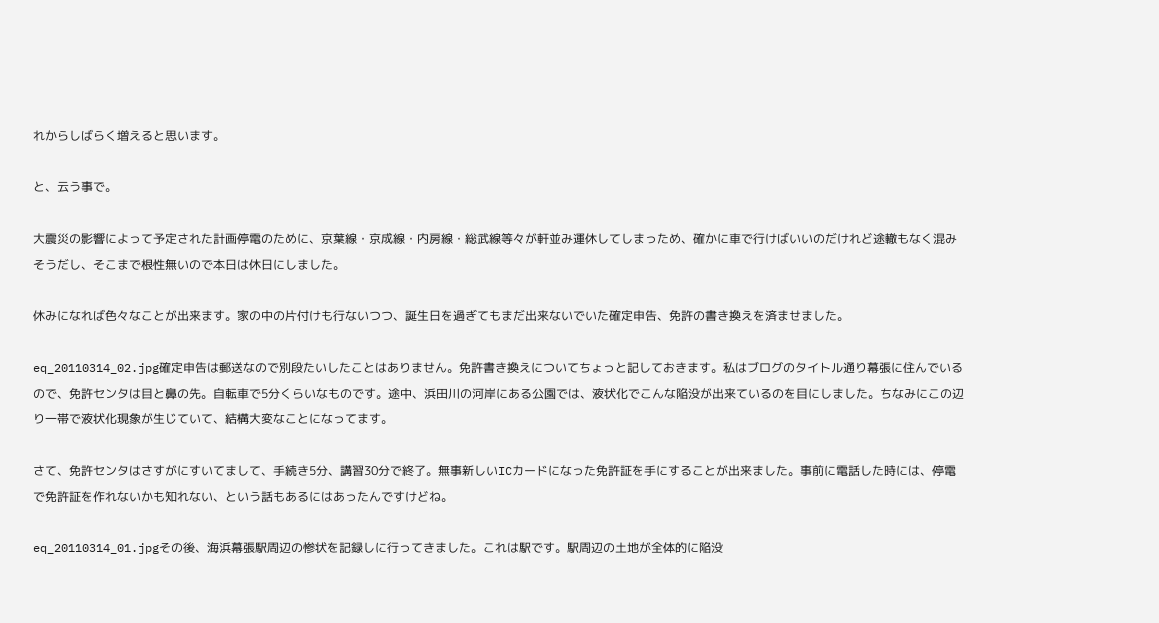れからしばらく増えると思います。

と、云う事で。

大震災の影響によって予定された計画停電のために、京葉線・京成線・内房線・総武線等々が軒並み運休してしまっため、確かに車で行けばいいのだけれど途轍もなく混みそうだし、そこまで根性無いので本日は休日にしました。

休みになれば色々なことが出来ます。家の中の片付けも行ないつつ、誕生日を過ぎてもまだ出来ないでいた確定申告、免許の書き換えを済ませました。

eq_20110314_02.jpg確定申告は郵送なので別段たいしたことはありません。免許書き換えについてちょっと記しておきます。私はブログのタイトル通り幕張に住んでいるので、免許センタは目と鼻の先。自転車で5分くらいなものです。途中、浜田川の河岸にある公園では、液状化でこんな陥没が出来ているのを目にしました。ちなみにこの辺り一帯で液状化現象が生じていて、結構大変なことになってます。

さて、免許センタはさすがにすいてまして、手続き5分、講習30分で終了。無事新しいICカードになった免許証を手にすることが出来ました。事前に電話した時には、停電で免許証を作れないかも知れない、という話もあるにはあったんですけどね。

eq_20110314_01.jpgその後、海浜幕張駅周辺の惨状を記録しに行ってきました。これは駅です。駅周辺の土地が全体的に陥没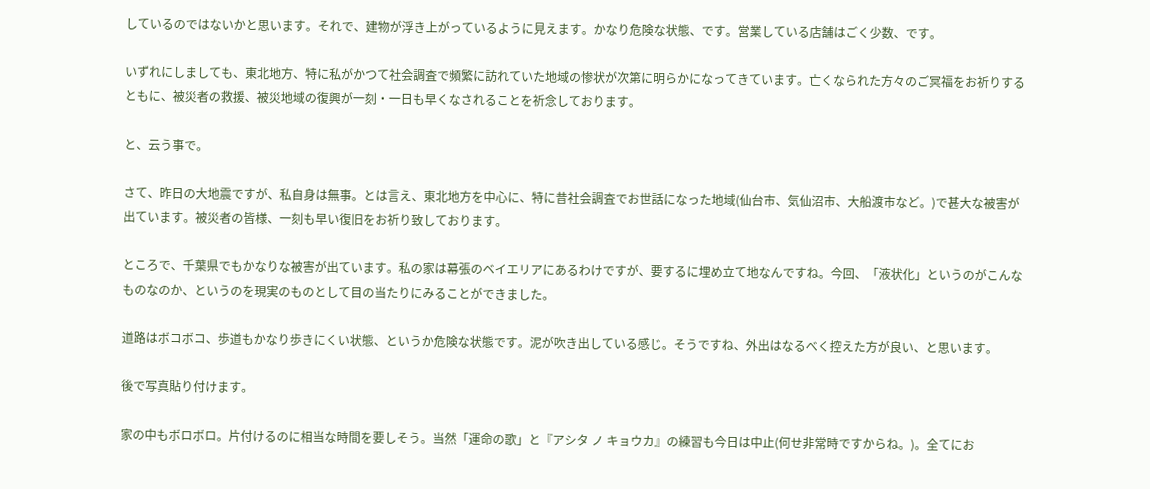しているのではないかと思います。それで、建物が浮き上がっているように見えます。かなり危険な状態、です。営業している店舗はごく少数、です。

いずれにしましても、東北地方、特に私がかつて社会調査で頻繁に訪れていた地域の惨状が次第に明らかになってきています。亡くなられた方々のご冥福をお祈りするともに、被災者の救援、被災地域の復興が一刻・一日も早くなされることを祈念しております。

と、云う事で。

さて、昨日の大地震ですが、私自身は無事。とは言え、東北地方を中心に、特に昔社会調査でお世話になった地域(仙台市、気仙沼市、大船渡市など。)で甚大な被害が出ています。被災者の皆様、一刻も早い復旧をお祈り致しております。

ところで、千葉県でもかなりな被害が出ています。私の家は幕張のベイエリアにあるわけですが、要するに埋め立て地なんですね。今回、「液状化」というのがこんなものなのか、というのを現実のものとして目の当たりにみることができました。

道路はボコボコ、歩道もかなり歩きにくい状態、というか危険な状態です。泥が吹き出している感じ。そうですね、外出はなるべく控えた方が良い、と思います。

後で写真貼り付けます。

家の中もボロボロ。片付けるのに相当な時間を要しそう。当然「運命の歌」と『アシタ ノ キョウカ』の練習も今日は中止(何せ非常時ですからね。)。全てにお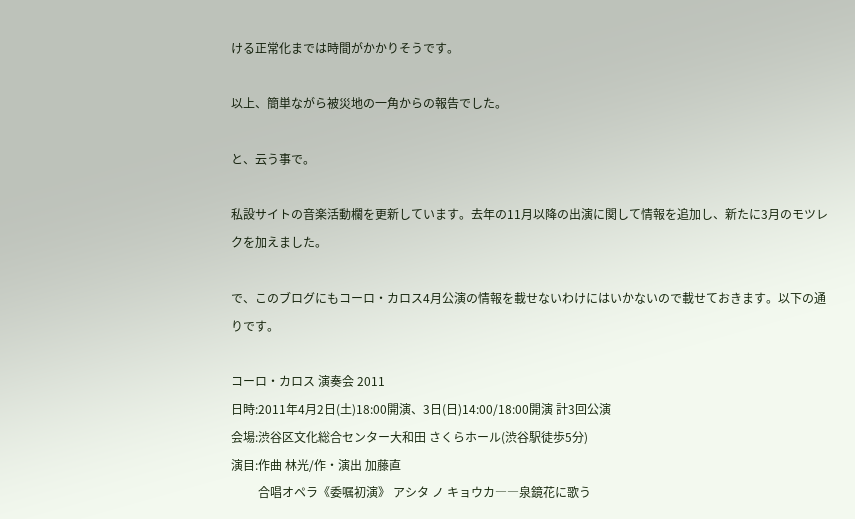ける正常化までは時間がかかりそうです。

以上、簡単ながら被災地の一角からの報告でした。

と、云う事で。

私設サイトの音楽活動欄を更新しています。去年の11月以降の出演に関して情報を追加し、新たに3月のモツレクを加えました。

で、このブログにもコーロ・カロス4月公演の情報を載せないわけにはいかないので載せておきます。以下の通りです。

コーロ・カロス 演奏会 2011
日時:2011年4月2日(土)18:00開演、3日(日)14:00/18:00開演 計3回公演
会場:渋谷区文化総合センター大和田 さくらホール(渋谷駅徒歩5分)
演目:作曲 林光/作・演出 加藤直
         合唱オペラ《委嘱初演》 アシタ ノ キョウカ――泉鏡花に歌う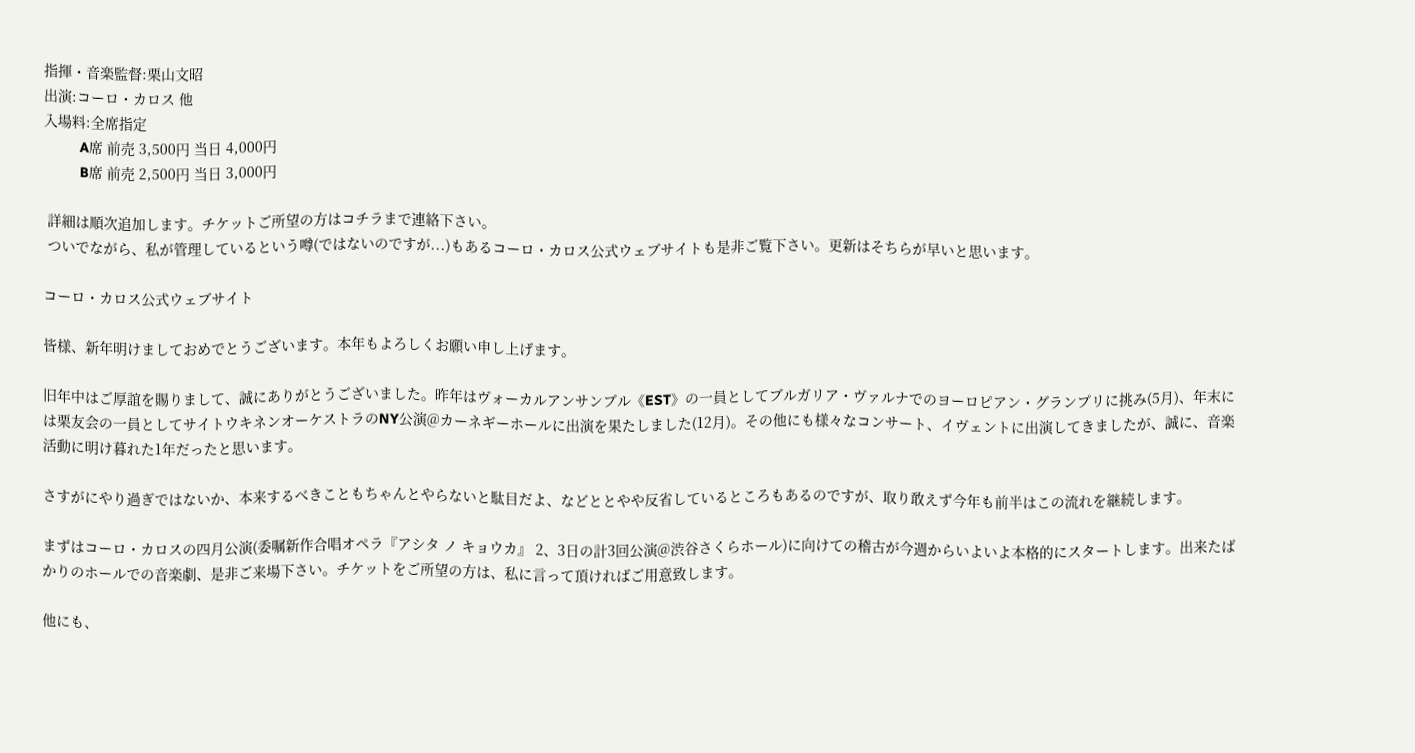指揮・音楽監督:栗山文昭
出演:コーロ・カロス 他
入場料:全席指定
         A席 前売 3,500円 当日 4,000円
         B席 前売 2,500円 当日 3,000円

 詳細は順次追加します。チケットご所望の方はコチラまで連絡下さい。
 ついでながら、私が管理しているという噂(ではないのですが...)もあるコーロ・カロス公式ウェブサイトも是非ご覧下さい。更新はそちらが早いと思います。

コーロ・カロス公式ウェブサイト

皆様、新年明けましておめでとうございます。本年もよろしくお願い申し上げます。

旧年中はご厚誼を賜りまして、誠にありがとうございました。昨年はヴォーカルアンサンブル《EST》の一員としてブルガリア・ヴァルナでのヨーロピアン・グランプリに挑み(5月)、年末には栗友会の一員としてサイトウキネンオーケストラのNY公演@カーネギーホールに出演を果たしました(12月)。その他にも様々なコンサート、イヴェントに出演してきましたが、誠に、音楽活動に明け暮れた1年だったと思います。

さすがにやり過ぎではないか、本来するべきこともちゃんとやらないと駄目だよ、などととやや反省しているところもあるのですが、取り敢えず今年も前半はこの流れを継続します。

まずはコーロ・カロスの四月公演(委嘱新作合唱オペラ『アシタ ノ キョウカ』 2、3日の計3回公演@渋谷さくらホール)に向けての稽古が今週からいよいよ本格的にスタートします。出来たばかりのホールでの音楽劇、是非ご来場下さい。チケットをご所望の方は、私に言って頂ければご用意致します。

他にも、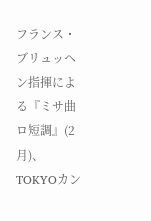フランス・ブリュッヘン指揮による『ミサ曲ロ短調』(2月)、TOKYOカン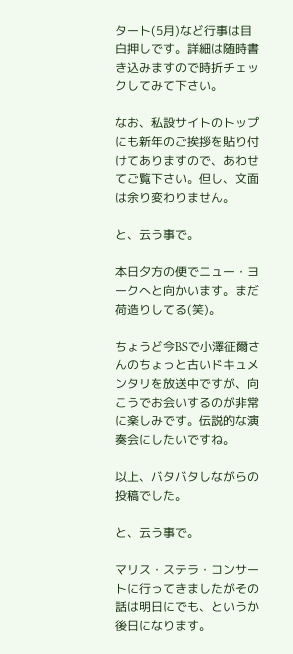タート(5月)など行事は目白押しです。詳細は随時書き込みますので時折チェックしてみて下さい。

なお、私設サイトのトップにも新年のご挨拶を貼り付けてありますので、あわせてご覧下さい。但し、文面は余り変わりません。

と、云う事で。

本日夕方の便でニュー・ヨークへと向かいます。まだ荷造りしてる(笑)。

ちょうど今BSで小澤征爾さんのちょっと古いドキュメンタリを放送中ですが、向こうでお会いするのが非常に楽しみです。伝説的な演奏会にしたいですね。

以上、バタバタしながらの投稿でした。

と、云う事で。

マリス・ステラ・コンサートに行ってきましたがその話は明日にでも、というか後日になります。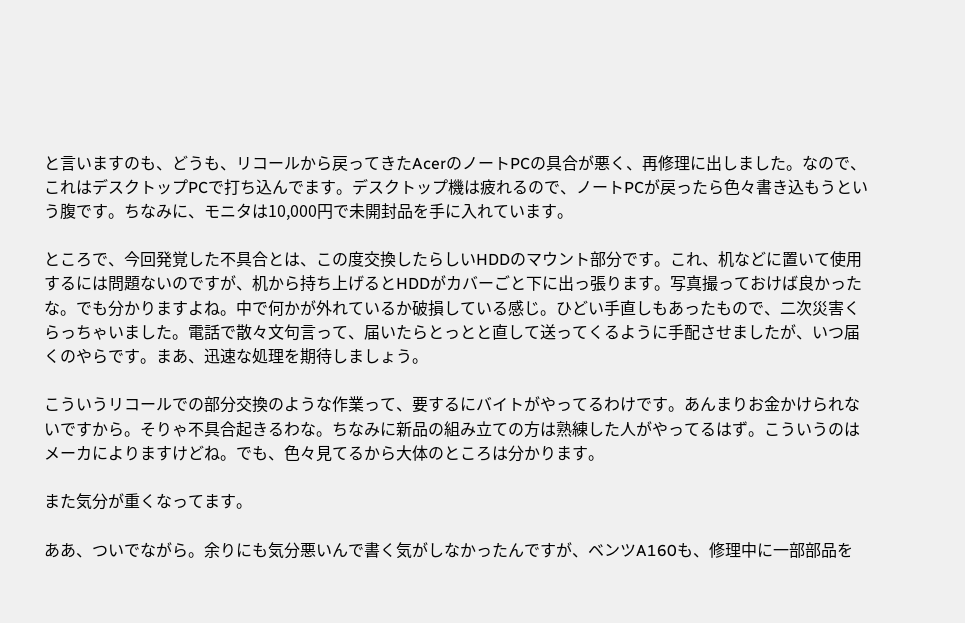と言いますのも、どうも、リコールから戻ってきたAcerのノートPCの具合が悪く、再修理に出しました。なので、これはデスクトップPCで打ち込んでます。デスクトップ機は疲れるので、ノートPCが戻ったら色々書き込もうという腹です。ちなみに、モニタは10,000円で未開封品を手に入れています。

ところで、今回発覚した不具合とは、この度交換したらしいHDDのマウント部分です。これ、机などに置いて使用するには問題ないのですが、机から持ち上げるとHDDがカバーごと下に出っ張ります。写真撮っておけば良かったな。でも分かりますよね。中で何かが外れているか破損している感じ。ひどい手直しもあったもので、二次災害くらっちゃいました。電話で散々文句言って、届いたらとっとと直して送ってくるように手配させましたが、いつ届くのやらです。まあ、迅速な処理を期待しましょう。

こういうリコールでの部分交換のような作業って、要するにバイトがやってるわけです。あんまりお金かけられないですから。そりゃ不具合起きるわな。ちなみに新品の組み立ての方は熟練した人がやってるはず。こういうのはメーカによりますけどね。でも、色々見てるから大体のところは分かります。

また気分が重くなってます。

ああ、ついでながら。余りにも気分悪いんで書く気がしなかったんですが、ベンツA160も、修理中に一部部品を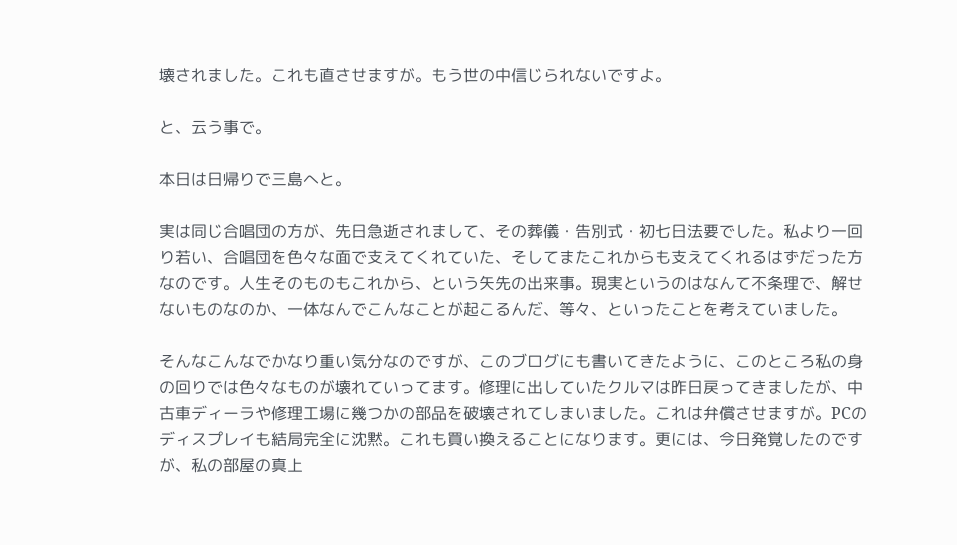壊されました。これも直させますが。もう世の中信じられないですよ。

と、云う事で。

本日は日帰りで三島へと。

実は同じ合唱団の方が、先日急逝されまして、その葬儀・告別式・初七日法要でした。私より一回り若い、合唱団を色々な面で支えてくれていた、そしてまたこれからも支えてくれるはずだった方なのです。人生そのものもこれから、という矢先の出来事。現実というのはなんて不条理で、解せないものなのか、一体なんでこんなことが起こるんだ、等々、といったことを考えていました。

そんなこんなでかなり重い気分なのですが、このブログにも書いてきたように、このところ私の身の回りでは色々なものが壊れていってます。修理に出していたクルマは昨日戻ってきましたが、中古車ディーラや修理工場に幾つかの部品を破壊されてしまいました。これは弁償させますが。PCのディスプレイも結局完全に沈黙。これも買い換えることになります。更には、今日発覚したのですが、私の部屋の真上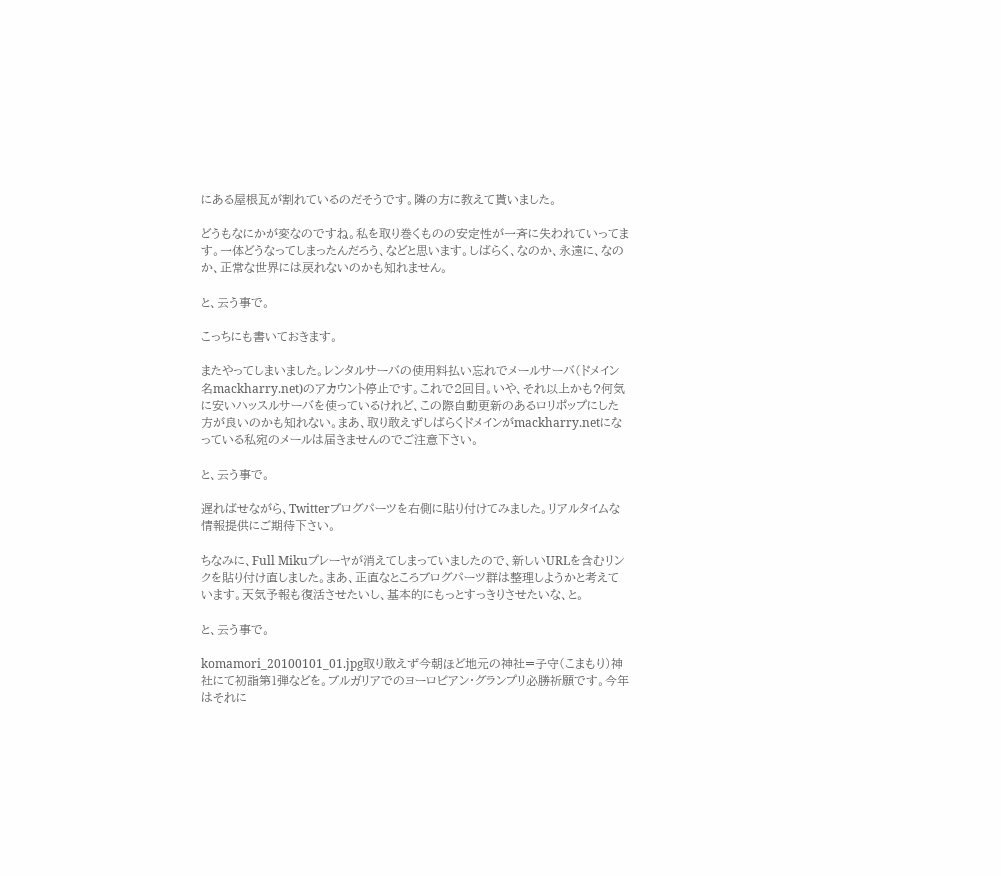にある屋根瓦が割れているのだそうです。隣の方に教えて貰いました。

どうもなにかが変なのですね。私を取り巻くものの安定性が一斉に失われていってます。一体どうなってしまったんだろう、などと思います。しばらく、なのか、永遠に、なのか、正常な世界には戻れないのかも知れません。

と、云う事で。

こっちにも書いておきます。

またやってしまいました。レンタルサーバの使用料払い忘れでメールサーバ(ドメイン名mackharry.net)のアカウント停止です。これで2回目。いや、それ以上かも?何気に安いハッスルサーバを使っているけれど、この際自動更新のあるロリポップにした方が良いのかも知れない。まあ、取り敢えずしばらくドメインがmackharry.netになっている私宛のメールは届きませんのでご注意下さい。

と、云う事で。

遅ればせながら、Twitterブログパーツを右側に貼り付けてみました。リアルタイムな情報提供にご期待下さい。

ちなみに、Full Mikuプレーヤが消えてしまっていましたので、新しいURLを含むリンクを貼り付け直しました。まあ、正直なところブログパーツ群は整理しようかと考えています。天気予報も復活させたいし、基本的にもっとすっきりさせたいな、と。

と、云う事で。

komamori_20100101_01.jpg取り敢えず今朝ほど地元の神社=子守(こまもり)神社にて初詣第1弾などを。ブルガリアでのヨーロピアン・グランプリ必勝祈願です。今年はそれに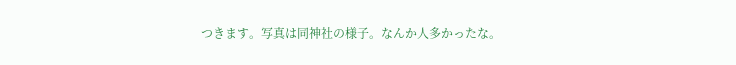つきます。写真は同神社の様子。なんか人多かったな。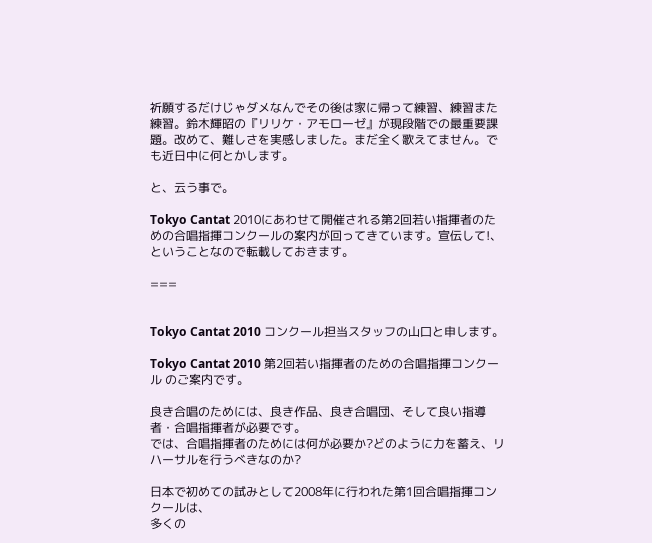祈願するだけじゃダメなんでその後は家に帰って練習、練習また練習。鈴木輝昭の『リリケ・アモローゼ』が現段階での最重要課題。改めて、難しさを実感しました。まだ全く歌えてません。でも近日中に何とかします。

と、云う事で。

Tokyo Cantat 2010にあわせて開催される第2回若い指揮者のための合唱指揮コンクールの案内が回ってきています。宣伝して!、ということなので転載しておきます。

===


Tokyo Cantat 2010 コンクール担当スタッフの山口と申します。

Tokyo Cantat 2010 第2回若い指揮者のための合唱指揮コンクール のご案内です。

良き合唱のためには、良き作品、良き合唱団、そして良い指導者・合唱指揮者が必要です。
では、合唱指揮者のためには何が必要か?どのように力を蓄え、リハーサルを行うべきなのか?

日本で初めての試みとして2008年に行われた第1回合唱指揮コンクールは、
多くの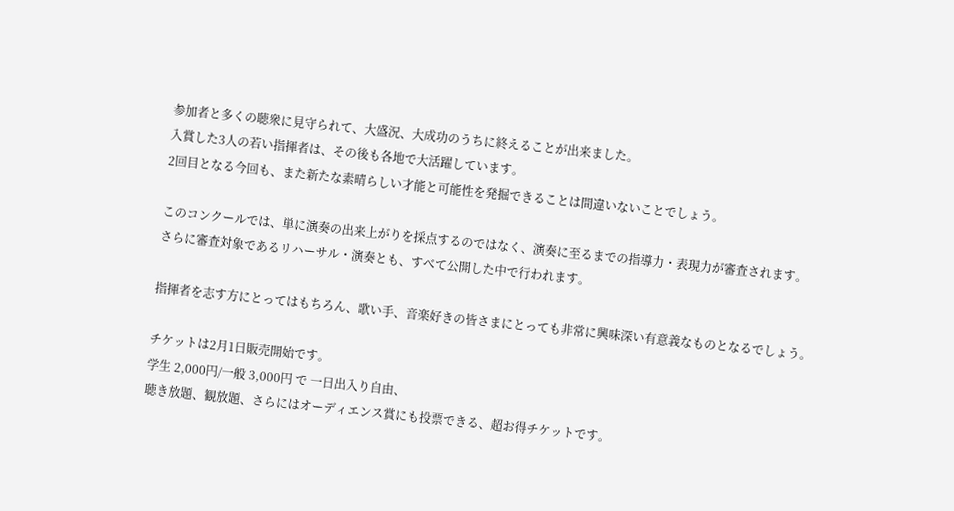参加者と多くの聴衆に見守られて、大盛況、大成功のうちに終えることが出来ました。
入賞した3人の若い指揮者は、その後も各地で大活躍しています。
2回目となる今回も、また新たな素晴らしい才能と可能性を発掘できることは間違いないことでしょう。

このコンクールでは、単に演奏の出来上がりを採点するのではなく、演奏に至るまでの指導力・表現力が審査されます。
さらに審査対象であるリハーサル・演奏とも、すべて公開した中で行われます。

指揮者を志す方にとってはもちろん、歌い手、音楽好きの皆さまにとっても非常に興味深い有意義なものとなるでしょう。

チケットは2月1日販売開始です。
学生 2,000円/一般 3,000円 で 一日出入り自由、
聴き放題、観放題、さらにはオーディエンス賞にも投票できる、超お得チケットです。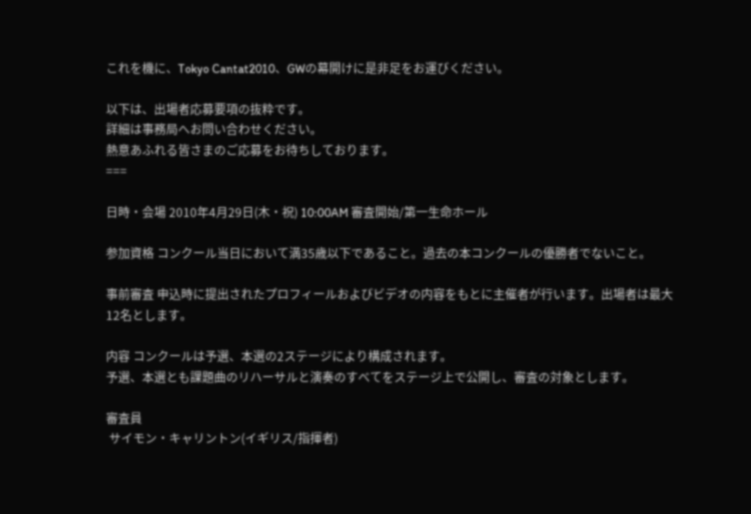これを機に、Tokyo Cantat2010、GWの幕開けに是非足をお運びください。

以下は、出場者応募要項の抜粋です。
詳細は事務局へお問い合わせください。
熱意あふれる皆さまのご応募をお待ちしております。
===

日時・会場 2010年4月29日(木・祝) 10:00AM 審査開始/第一生命ホール

参加資格 コンクール当日において満35歳以下であること。過去の本コンクールの優勝者でないこと。

事前審査 申込時に提出されたプロフィールおよびビデオの内容をもとに主催者が行います。出場者は最大12名とします。

内容 コンクールは予選、本選の2ステージにより構成されます。
予選、本選とも課題曲のリハーサルと演奏のすべてをステージ上で公開し、審査の対象とします。

審査員
 サイモン・キャリントン(イギリス/指揮者)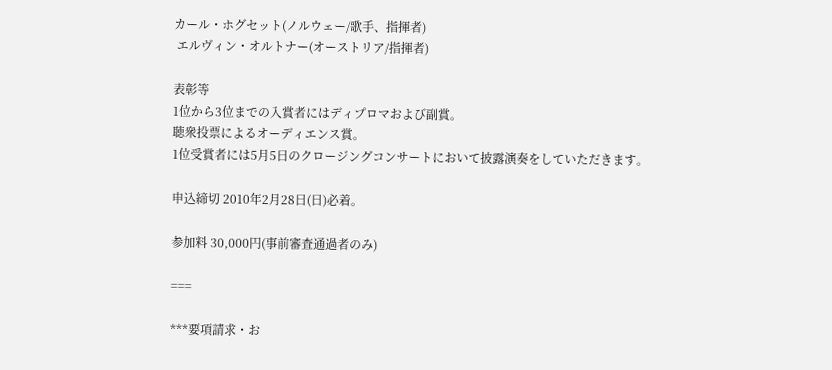カール・ホグセット(ノルウェー/歌手、指揮者)
 エルヴィン・オルトナー(オーストリア/指揮者)

表彰等
1位から3位までの入賞者にはディプロマおよび副賞。
聴衆投票によるオーディエンス賞。
1位受賞者には5月5日のクロージングコンサートにおいて披露演奏をしていただきます。

申込締切 2010年2月28日(日)必着。

参加料 30,000円(事前審査通過者のみ)

===

***要項請求・お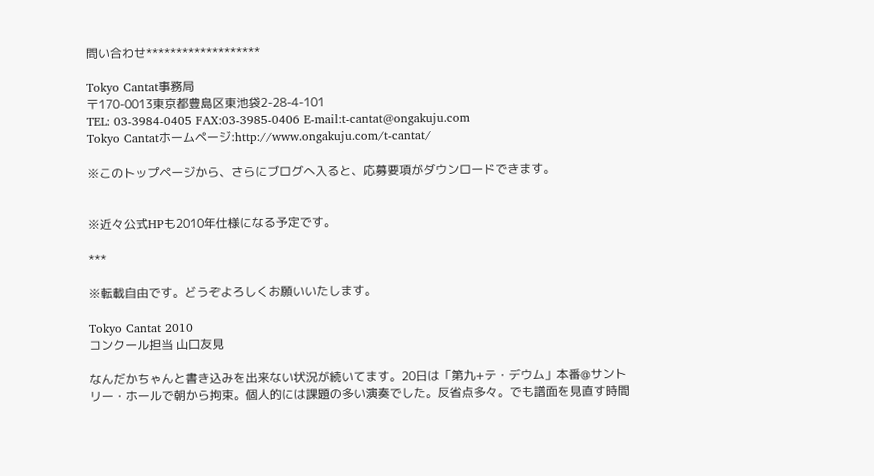問い合わせ*******************

Tokyo Cantat事務局
〒170-0013東京都豊島区東池袋2-28-4-101
TEL: 03-3984-0405 FAX:03-3985-0406 E-mail:t-cantat@ongakuju.com
Tokyo Cantatホームページ:http://www.ongakuju.com/t-cantat/

※このトップページから、さらにブログへ入ると、応募要項がダウンロードできます。


※近々公式HPも2010年仕様になる予定です。

***

※転載自由です。どうぞよろしくお願いいたします。

Tokyo Cantat 2010
コンクール担当 山口友見

なんだかちゃんと書き込みを出来ない状況が続いてます。20日は「第九+テ・デウム」本番@サントリー・ホールで朝から拘束。個人的には課題の多い演奏でした。反省点多々。でも譜面を見直す時間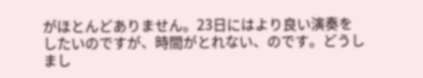がほとんどありません。23日にはより良い演奏をしたいのですが、時間がとれない、のです。どうしまし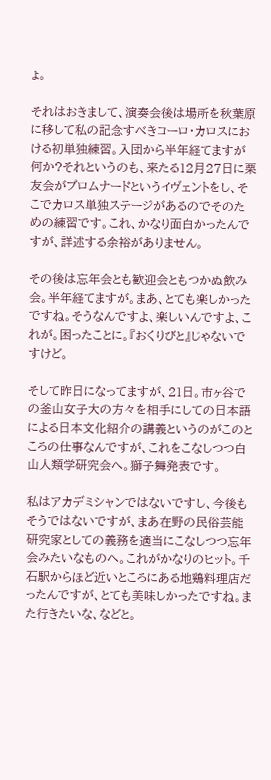ょ。

それはおきまして、演奏会後は場所を秋葉原に移して私の記念すべきコーロ・カロスにおける初単独練習。入団から半年経てますが何か?それというのも、来たる12月27日に栗友会がプロムナードというイヴェントをし、そこでカロス単独ステージがあるのでそのための練習です。これ、かなり面白かったんですが、詳述する余裕がありません。

その後は忘年会とも歓迎会ともつかぬ飲み会。半年経てますが。まあ、とても楽しかったですね。そうなんですよ、楽しいんですよ、これが。困ったことに。『おくりびと』じゃないですけど。

そして昨日になってますが、21日。市ヶ谷での釜山女子大の方々を相手にしての日本語による日本文化紹介の講義というのがこのところの仕事なんですが、これをこなしつつ白山人類学研究会へ。獅子舞発表です。

私はアカデミシャンではないですし、今後もそうではないですが、まあ在野の民俗芸能研究家としての義務を適当にこなしつつ忘年会みたいなものへ。これがかなりのヒット。千石駅からほど近いところにある地鶏料理店だったんですが、とても美味しかったですね。また行きたいな、などと。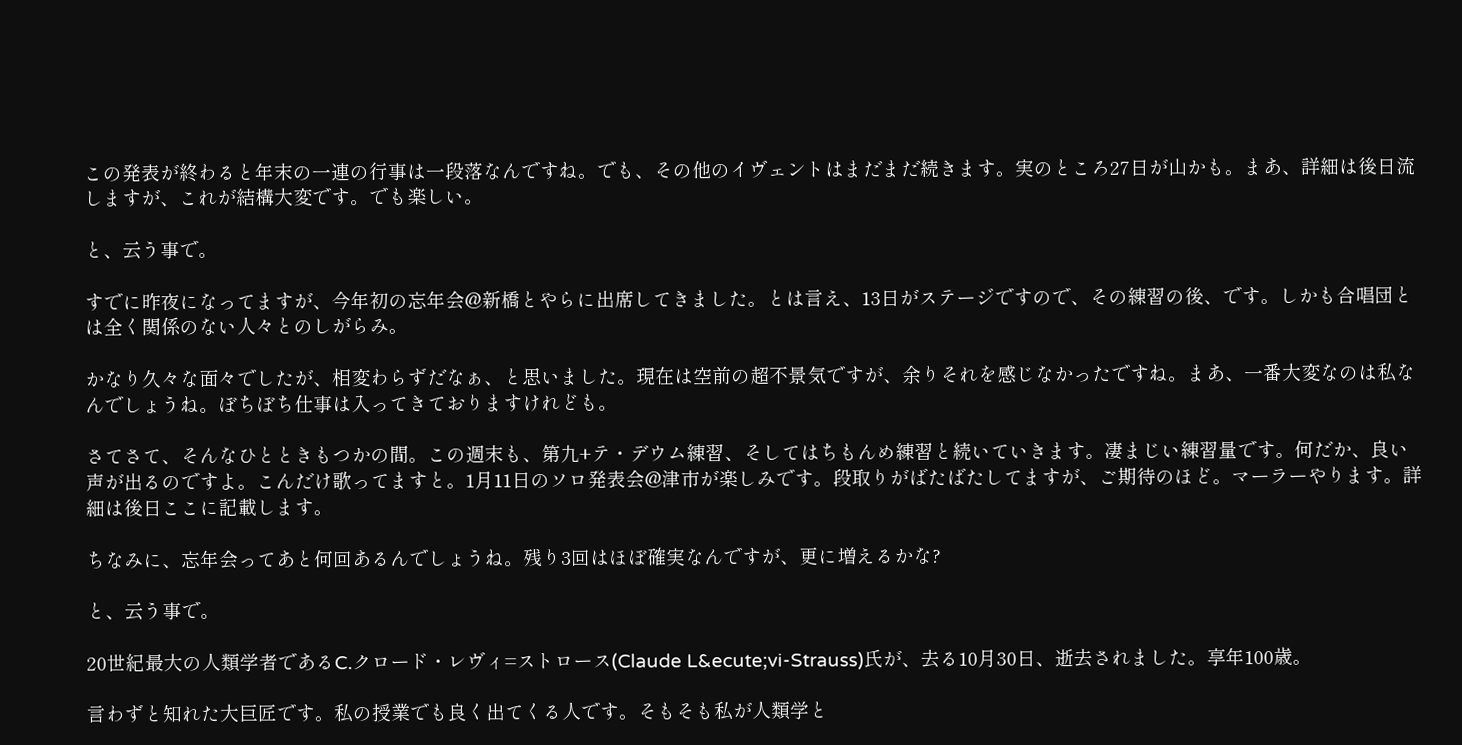この発表が終わると年末の一連の行事は一段落なんですね。でも、その他のイヴェントはまだまだ続きます。実のところ27日が山かも。まあ、詳細は後日流しますが、これが結構大変です。でも楽しい。

と、云う事で。

すでに昨夜になってますが、今年初の忘年会@新橋とやらに出席してきました。とは言え、13日がステージですので、その練習の後、です。しかも合唱団とは全く関係のない人々とのしがらみ。

かなり久々な面々でしたが、相変わらずだなぁ、と思いました。現在は空前の超不景気ですが、余りそれを感じなかったですね。まあ、一番大変なのは私なんでしょうね。ぼちぼち仕事は入ってきておりますけれども。

さてさて、そんなひとときもつかの間。この週末も、第九+テ・デウム練習、そしてはちもんめ練習と続いていきます。凄まじい練習量です。何だか、良い声が出るのですよ。こんだけ歌ってますと。1月11日のソロ発表会@津市が楽しみです。段取りがばたばたしてますが、ご期待のほど。マーラーやります。詳細は後日ここに記載します。

ちなみに、忘年会ってあと何回あるんでしょうね。残り3回はほぼ確実なんですが、更に増えるかな?

と、云う事で。

20世紀最大の人類学者であるC.クロード・レヴィ=ストロース(Claude L&ecute;vi-Strauss)氏が、去る10月30日、逝去されました。享年100歳。

言わずと知れた大巨匠です。私の授業でも良く出てくる人です。そもそも私が人類学と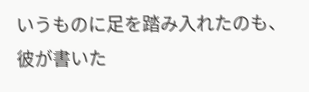いうものに足を踏み入れたのも、彼が書いた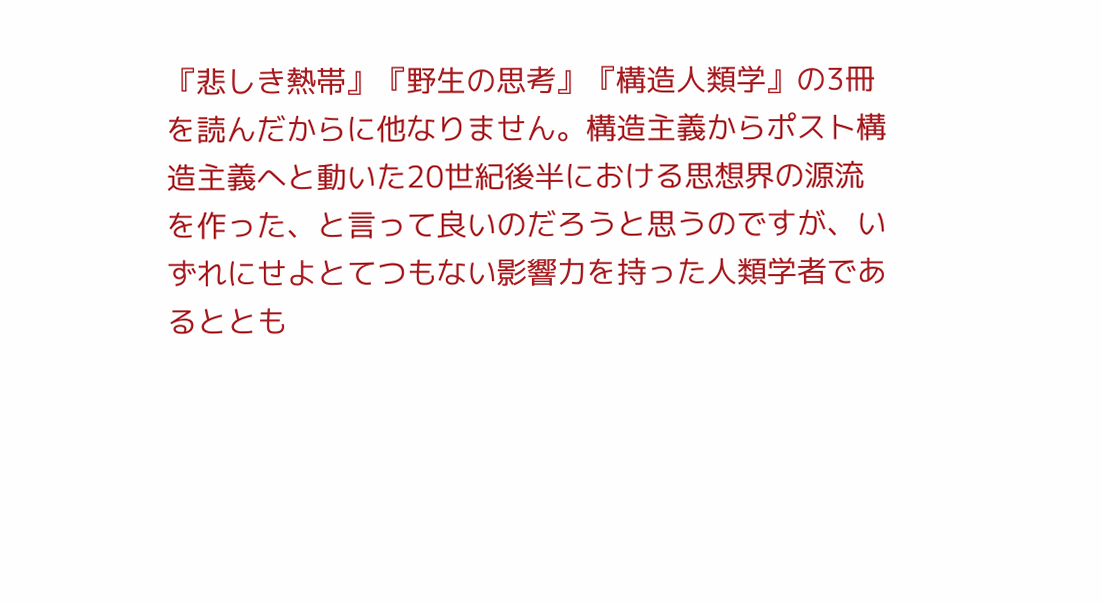『悲しき熱帯』『野生の思考』『構造人類学』の3冊を読んだからに他なりません。構造主義からポスト構造主義へと動いた20世紀後半における思想界の源流を作った、と言って良いのだろうと思うのですが、いずれにせよとてつもない影響力を持った人類学者であるととも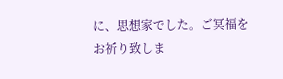に、思想家でした。ご冥福をお祈り致しま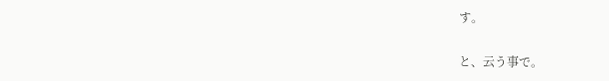す。

と、云う事で。